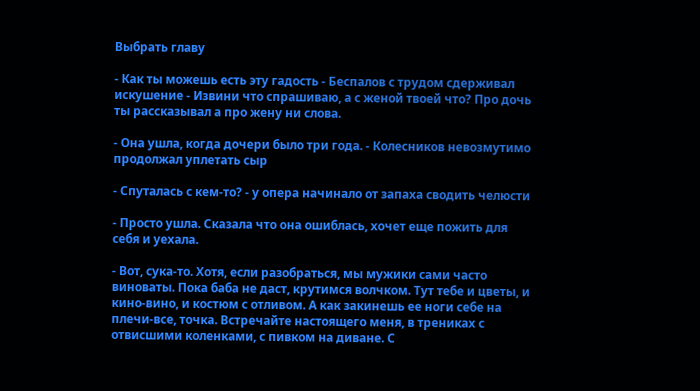Выбрать главу

- Как ты можешь есть эту гадость - Беспалов с трудом сдерживал искушение - Извини что спрашиваю, а с женой твоей что? Про дочь ты рассказывал а про жену ни слова.

- Она ушла, когда дочери было три года. - Колесников невозмутимо продолжал уплетать сыр

- Спуталась с кем-то? - у опера начинало от запаха сводить челюсти

- Просто ушла. Сказала что она ошиблась, хочет еще пожить для себя и уехала.

- Вот, сука-то. Хотя, если разобраться, мы мужики сами часто виноваты. Пока баба не даст, крутимся волчком. Тут тебе и цветы, и кино-вино, и костюм с отливом. А как закинешь ее ноги себе на плечи-все, точка. Встречайте настоящего меня, в трениках с отвисшими коленками, с пивком на диване. С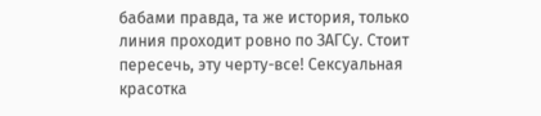бабами правда, та же история, только линия проходит ровно по ЗАГСу. Стоит пересечь, эту черту-все! Сексуальная красотка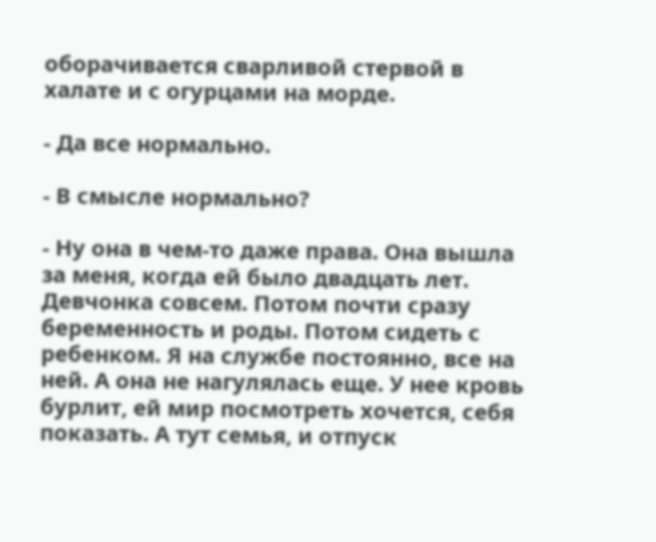оборачивается сварливой стервой в халате и с огурцами на морде.

- Да все нормально.

- В смысле нормально?

- Ну она в чем-то даже права. Она вышла за меня, когда ей было двадцать лет. Девчонка совсем. Потом почти сразу беременность и роды. Потом сидеть с ребенком. Я на службе постоянно, все на ней. А она не нагулялась еще. У нее кровь бурлит, ей мир посмотреть хочется, себя показать. А тут семья, и отпуск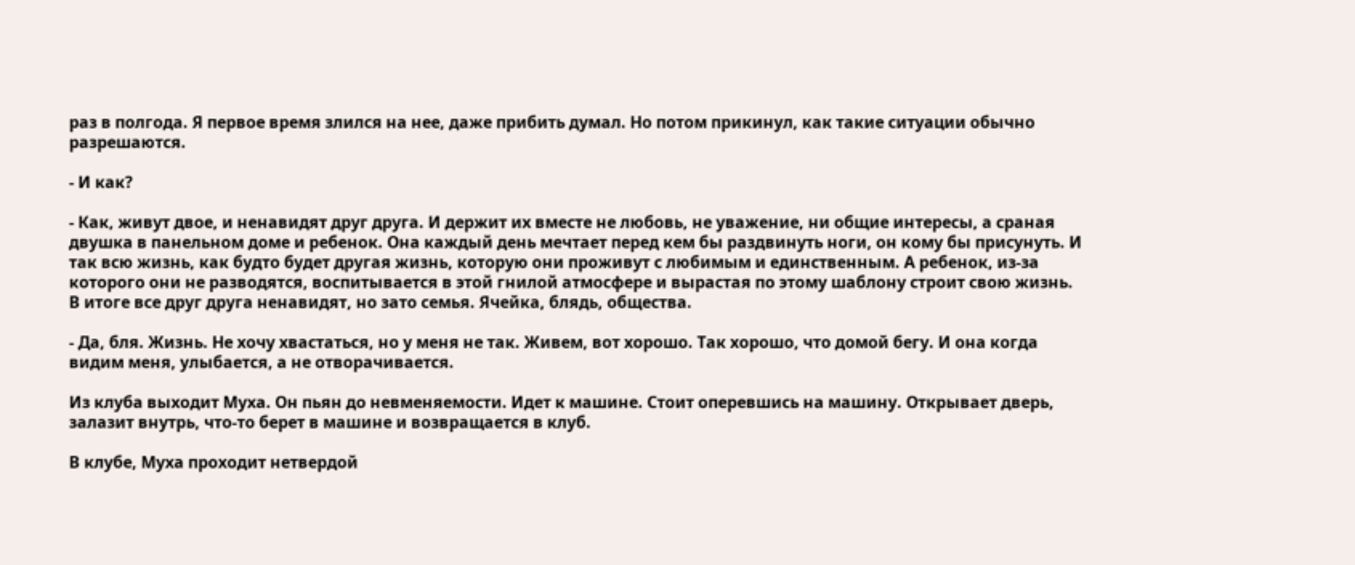раз в полгода. Я первое время злился на нее, даже прибить думал. Но потом прикинул, как такие ситуации обычно разрешаются.

- И как?

- Как, живут двое, и ненавидят друг друга. И держит их вместе не любовь, не уважение, ни общие интересы, а сраная двушка в панельном доме и ребенок. Она каждый день мечтает перед кем бы раздвинуть ноги, он кому бы присунуть. И так всю жизнь, как будто будет другая жизнь, которую они проживут с любимым и единственным. А ребенок, из-за которого они не разводятся, воспитывается в этой гнилой атмосфере и вырастая по этому шаблону строит свою жизнь. В итоге все друг друга ненавидят, но зато семья. Ячейка, блядь, общества.

- Да, бля. Жизнь. Не хочу хвастаться, но у меня не так. Живем, вот хорошо. Так хорошо, что домой бегу. И она когда видим меня, улыбается, а не отворачивается.

Из клуба выходит Муха. Он пьян до невменяемости. Идет к машине. Стоит оперевшись на машину. Открывает дверь, залазит внутрь, что-то берет в машине и возвращается в клуб.

В клубе, Муха проходит нетвердой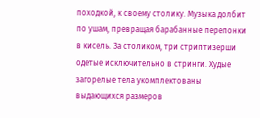походкой, к своему столику. Музыка долбит по ушам, превращая барабанные перепонки в кисель. За столиком, три стриптизерши одетые исключительно в стринги. Худые загорелые тела укомплектованы выдающихся размеров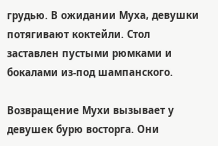грудью. В ожидании Муха, девушки потягивают коктейли. Стол заставлен пустыми рюмками и бокалами из-под шампанского.

Возвращение Мухи вызывает у девушек бурю восторга. Они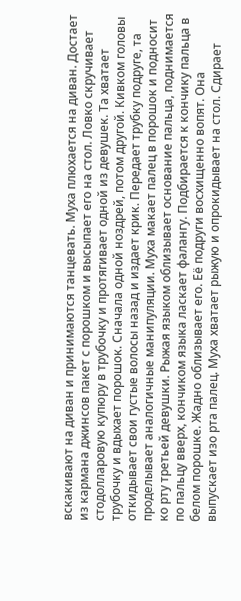вскакивают на диван и принимаются танцевать. Муха плюхается на диван. Достает из кармана джинсов пакет с порошком и высыпает его на стол. Ловко скручивает стодолларовую купюру в трубочку и протягивает одной из девушек. Та хватает трубочку и вдыхает порошок. Сначала одной ноздрей, потом другой. Кивком головы откидывает свои густые волосы назад и издает крик. Передает трубку подруге, та проделывает аналогичные манипуляции. Муха макает палец в порошок и подносит ко рту третьей девушки. Рыжая языком облизывает основание пальца, поднимается по пальцу вверх, кончиком языка ласкает фалангу. Подбирается к кончику пальца в белом порошке. Жадно облизывает его. Её подруги восхищенно вопят. Она выпускает изо рта палец. Муха хватает рыжую и опрокидывает на стол. Сдирает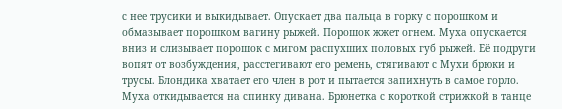с нее трусики и выкидывает. Опускает два пальца в горку с порошком и обмазывает порошком вагину рыжей. Порошок жжет огнем. Муха опускается вниз и слизывает порошок с мигом распухших половых губ рыжей. Её подруги вопят от возбуждения, расстегивают его ремень, стягивают с Мухи брюки и трусы. Блондика хватает его член в рот и пытается запихнуть в самое горло. Муха откидывается на спинку дивана. Брюнетка с короткой стрижкой в танце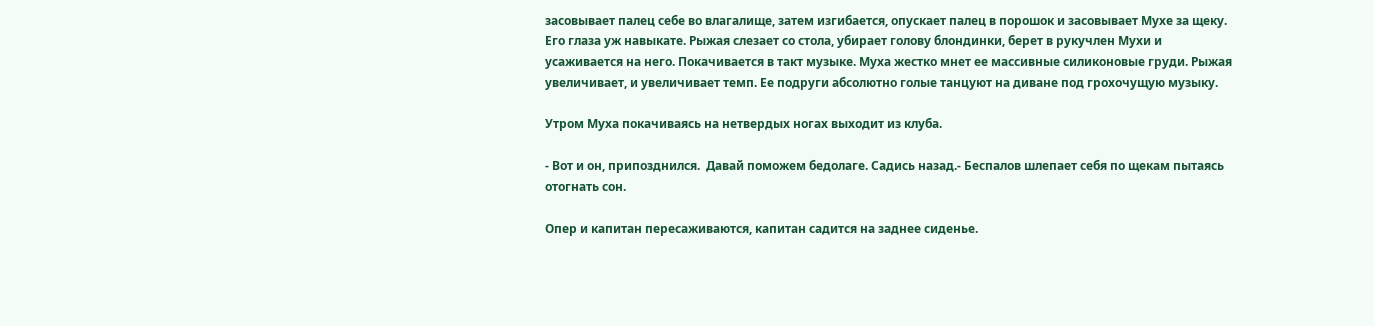засовывает палец себе во влагалище, затем изгибается, опускает палец в порошок и засовывает Мухе за щеку. Его глаза уж навыкате. Рыжая слезает со стола, убирает голову блондинки, берет в рукучлен Мухи и усаживается на него. Покачивается в такт музыке. Муха жестко мнет ее массивные силиконовые груди. Рыжая увеличивает, и увеличивает темп. Ее подруги абсолютно голые танцуют на диване под грохочущую музыку.

Утром Муха покачиваясь на нетвердых ногах выходит из клуба.

- Вот и он, припозднился.  Давай поможем бедолаге. Садись назад.- Беспалов шлепает себя по щекам пытаясь отогнать сон.

Опер и капитан пересаживаются, капитан садится на заднее сиденье.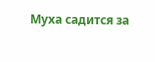Муха садится за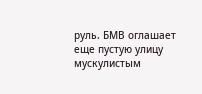руль. БМВ оглашает еще пустую улицу мускулистым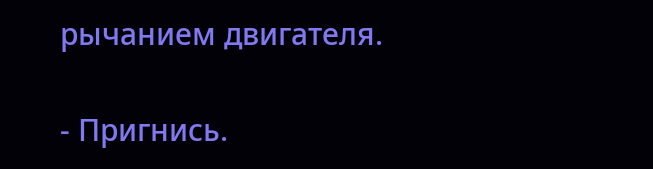рычанием двигателя.

- Пригнись.